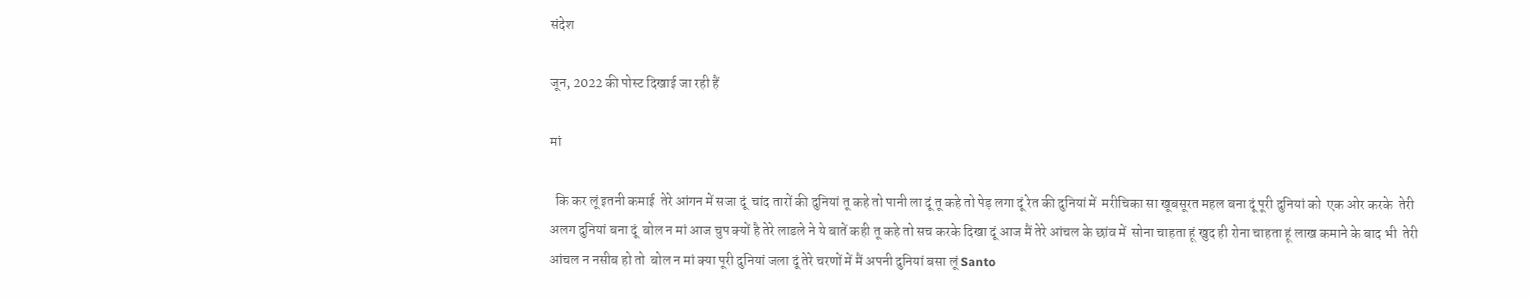संदेश

जून, 2022 की पोस्ट दिखाई जा रही हैं

मां

  कि कर लूं इतनी कमाई  तेरे आंगन में सजा दूं  चांद तारों की दुनियां तू कहे तो पानी ला दूं तू कहे तो पेड़ लगा दूं रेत की दुनियां में  मरीचिका सा खूबसूरत महल बना दूं पूरी दुनियां को  एक ओर करके  तेरी अलग दुनियां बना दूं  बोल न मां आज चुप क्यों है तेरे लाडले ने ये बातें कही तू कहे तो सच करके दिखा दूं आज मैं तेरे आंचल के छांव में  सोना चाहता हूं खुद ही रोना चाहता हूं लाख कमाने के बाद भी  तेरी आंचल न नसीब हो तो  बोल न मां क्या पूरी दुनियां जला दूं तेरे चरणों में मैं अपनी दुनियां बसा लूं Santo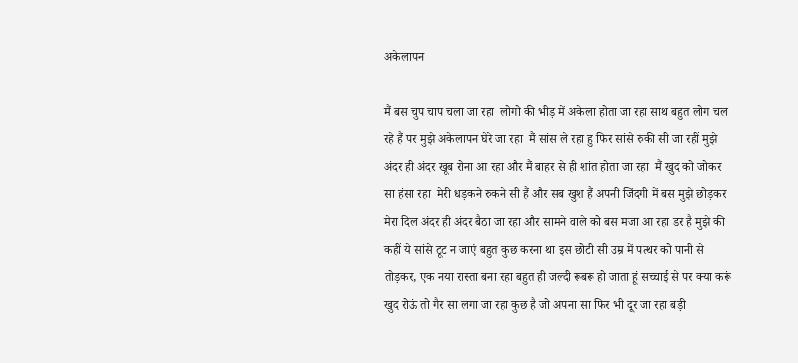अकेलापन

मैं बस चुप चाप चला जा रहा  लोगो की भीड़ में अकेला होता जा रहा साथ बहुत लोग चल रहे हैं पर मुझे अकेलापन घेरे जा रहा  मैं सांस ले रहा हु फिर सांसे रुकी सी जा रहीं मुझे अंदर ही अंदर खूब रोना आ रहा और मैं बाहर से ही शांत होता जा रहा  मैं खुद को जोकर सा हंसा रहा  मेरी धड़कने रुकने सी हैं और सब खुश हैं अपनी जिंदगी में बस मुझे छोड़कर  मेरा दिल अंदर ही अंदर बैठा जा रहा और सामने वाले को बस मजा आ रहा डर है मुझे की कहीं ये सांसे टूट न जाएं बहुत कुछ करना था इस छोटी सी उम्र में पत्थर को पानी से तोड़कर, एक नया रास्ता बना रहा बहुत ही जल्दी रूबरू हो जाता हूं सच्चाई से पर क्या करूं खुद रोऊं तो गैर सा लगा जा रहा कुछ है जो अपना सा फिर भी दूर जा रहा बड़ी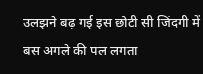उलझने बढ़ गई इस छोटी सी जिंदगी में बस अगले की पल लगता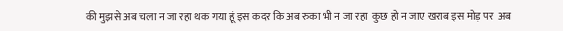की मुझसे अब चला न जा रहा थक गया हूं इस कदर कि अब रुका भी न जा रहा  कुछ हो न जाए खराब इस मोड़ पर  अब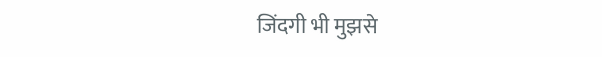जिंदगी भी मुझसे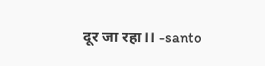दूर जा रहा।। -santo